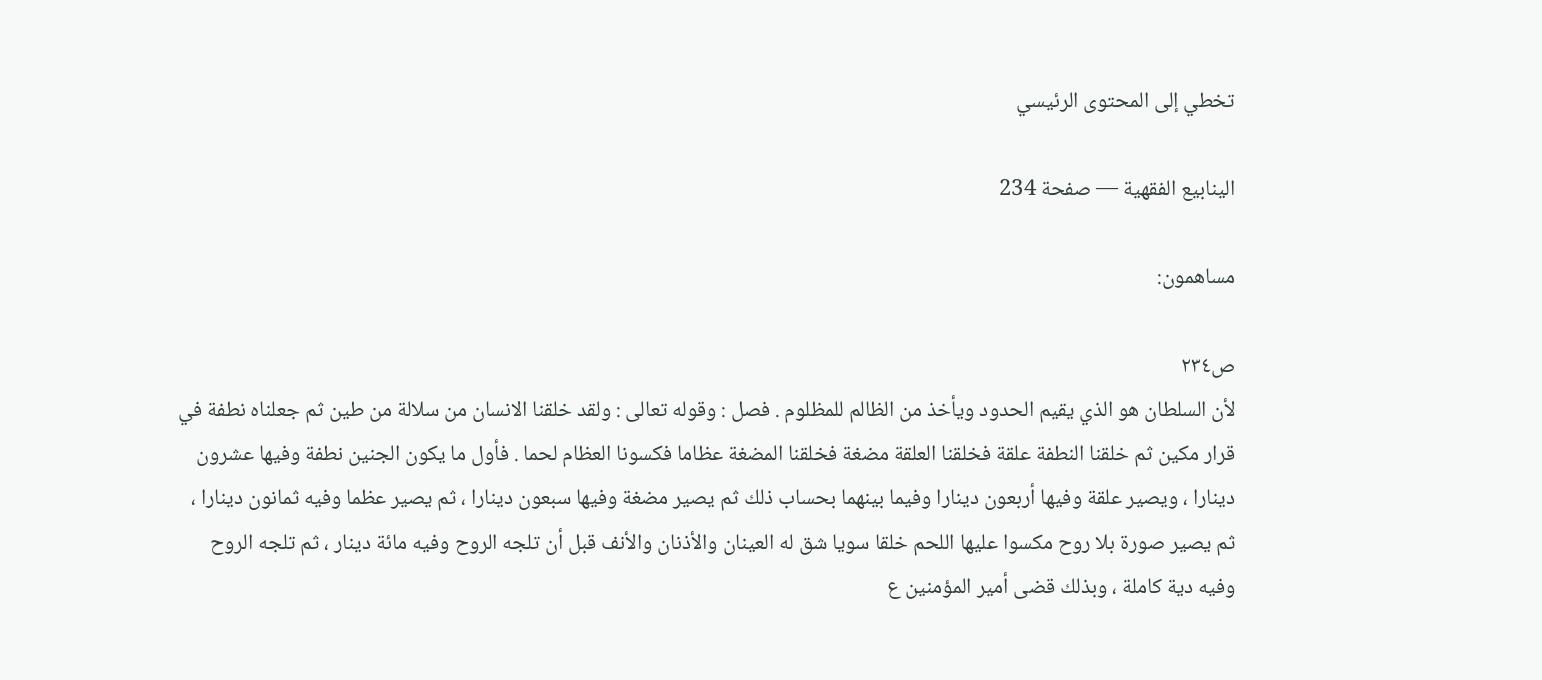تخطي إلى المحتوى الرئيسي

الينابيع الفقهية — صفحة 234

مساهمون:

ص٢٣٤
لأن السلطان هو الذي يقيم الحدود ويأخذ من الظالم للمظلوم . فصل : وقوله تعالى : ولقد خلقنا الانسان من سلالة من طين ثم جعلناه نطفة في قرار مكين ثم خلقنا النطفة علقة فخلقنا العلقة مضغة فخلقنا المضغة عظاما فكسونا العظام لحما . فأول ما يكون الجنين نطفة وفيها عشرون دينارا ، ويصير علقة وفيها أربعون دينارا وفيما بينهما بحساب ذلك ثم يصير مضغة وفيها سبعون دينارا ، ثم يصير عظما وفيه ثمانون دينارا ، ثم يصير صورة بلا روح مكسوا عليها اللحم خلقا سويا شق له العينان والأذنان والأنف قبل أن تلجه الروح وفيه مائة دينار ، ثم تلجه الروح وفيه دية كاملة ، وبذلك قضى أمير المؤمنين ع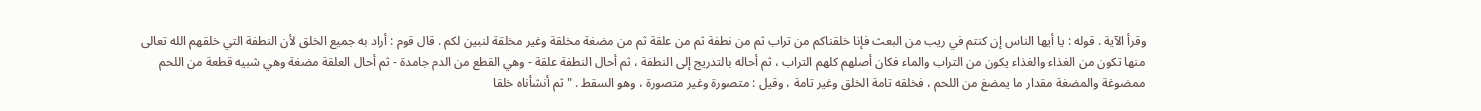وقرأ الآية . قوله : يا أيها الناس إن كنتم في ريب من البعث فإنا خلقناكم من تراب ثم من نطفة ثم من علقة ثم من مضغة مخلقة وغير مخلقة لنبين لكم . قال قوم : أراد به جميع الخلق لأن النطفة التي خلقهم الله تعالى منها تكون من الغذاء والغذاء يكون من التراب والماء فكان أصلهم كلهم التراب ، ثم أحاله بالتدريج إلى النطفة ، ثم أحال النطفة علقة - وهي القطع من الدم جامدة - ثم أحال العلقة مضغة وهي شبيه قطعة من اللحم ممضوغة والمضغة مقدار ما يمضغ من اللحم ، فخلقه تامة الخلق وغير تامة ، وقيل : متصورة وغير متصورة ، وهو السقط . " ثم أنشأناه خلقا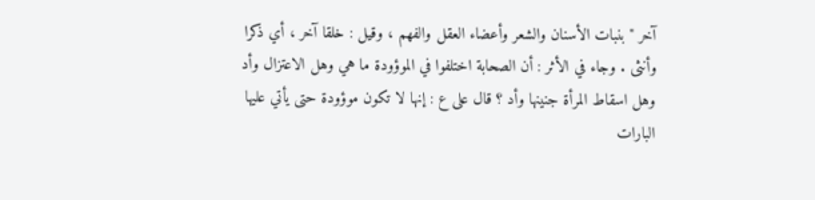آخر " بنبات الأسنان والشعر وأعضاء العقل والفهم ، وقيل : خلقا آخر ، أي ذكرا وأنثى . وجاء في الأثر : أن الصحابة اختلفوا في الموؤودة ما هي وهل الاعتزال وأد وهل اسقاط المرأة جنينها وأد ؟ قال على ع : إنها لا تكون موؤودة حتى يأتي عليها البارات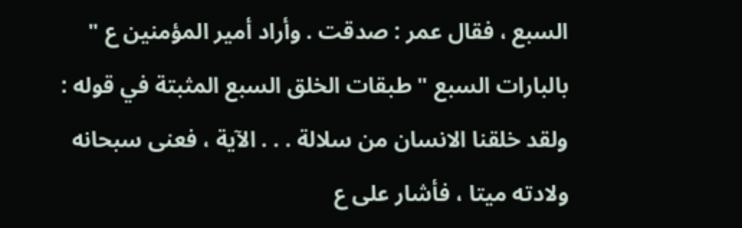السبع ، فقال عمر : صدقت . وأراد أمير المؤمنين ع " بالبارات السبع " طبقات الخلق السبع المثبتة في قوله : ولقد خلقنا الانسان من سلالة . . . الآية ، فعنى سبحانه ولادته ميتا ، فأشار على ع